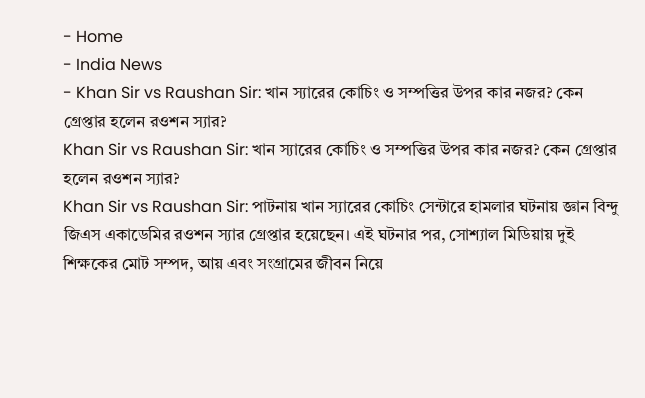- Home
- India News
- Khan Sir vs Raushan Sir: খান স্যারের কোচিং ও সম্পত্তির উপর কার নজর? কেন গ্রেপ্তার হলেন রওশন স্যার?
Khan Sir vs Raushan Sir: খান স্যারের কোচিং ও সম্পত্তির উপর কার নজর? কেন গ্রেপ্তার হলেন রওশন স্যার?
Khan Sir vs Raushan Sir: পাটনায় খান স্যারের কোচিং সেন্টারে হামলার ঘটনায় জ্ঞান বিন্দু জিএস একাডেমির রওশন স্যার গ্রেপ্তার হয়েছেন। এই ঘটনার পর, সোশ্যাল মিডিয়ায় দুই শিক্ষকের মোট সম্পদ, আয় এবং সংগ্রামের জীবন নিয়ে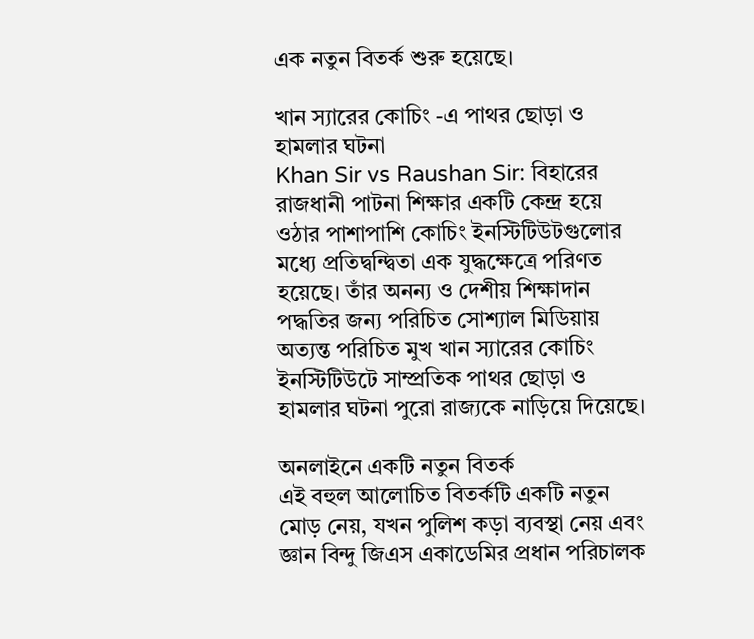এক নতুন বিতর্ক শুরু হয়েছে।

খান স্যারের কোচিং -এ পাথর ছোড়া ও হামলার ঘটনা
Khan Sir vs Raushan Sir: বিহারের রাজধানী পাটনা শিক্ষার একটি কেন্দ্র হয়ে ওঠার পাশাপাশি কোচিং ইনস্টিটিউটগুলোর মধ্যে প্রতিদ্বন্দ্বিতা এক যুদ্ধক্ষেত্রে পরিণত হয়েছে। তাঁর অনন্য ও দেশীয় শিক্ষাদান পদ্ধতির জন্য পরিচিত সোশ্যাল মিডিয়ায় অত্যন্ত পরিচিত মুখ খান স্যারের কোচিং ইনস্টিটিউটে সাম্প্রতিক পাথর ছোড়া ও হামলার ঘটনা পুরো রাজ্যকে নাড়িয়ে দিয়েছে।

অনলাইনে একটি নতুন বিতর্ক
এই বহুল আলোচিত বিতর্কটি একটি নতুন মোড় নেয়, যখন পুলিশ কড়া ব্যবস্থা নেয় এবং জ্ঞান বিন্দু জিএস একাডেমির প্রধান পরিচালক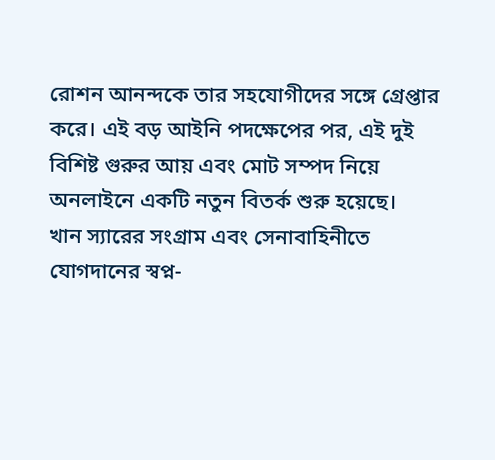রোশন আনন্দকে তার সহযোগীদের সঙ্গে গ্রেপ্তার করে। এই বড় আইনি পদক্ষেপের পর, এই দুই বিশিষ্ট গুরুর আয় এবং মোট সম্পদ নিয়ে অনলাইনে একটি নতুন বিতর্ক শুরু হয়েছে।
খান স্যারের সংগ্রাম এবং সেনাবাহিনীতে যোগদানের স্বপ্ন-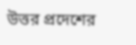উত্তর প্রদেশের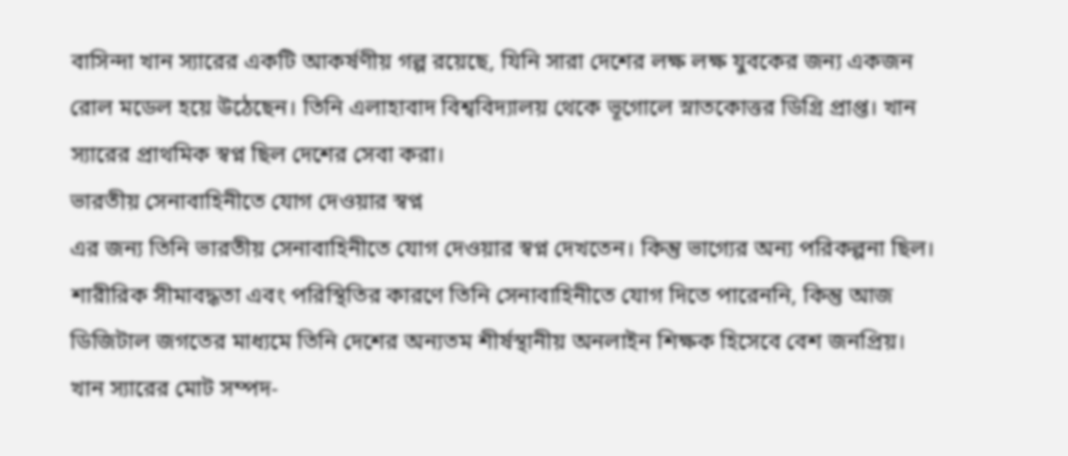বাসিন্দা খান স্যারের একটি আকর্ষণীয় গল্প রয়েছে, যিনি সারা দেশের লক্ষ লক্ষ যুবকের জন্য একজন রোল মডেল হয়ে উঠেছেন। তিনি এলাহাবাদ বিশ্ববিদ্যালয় থেকে ভূগোলে স্নাতকোত্তর ডিগ্রি প্রাপ্ত। খান স্যারের প্রাথমিক স্বপ্ন ছিল দেশের সেবা করা।
ভারতীয় সেনাবাহিনীতে যোগ দেওয়ার স্বপ্ন
এর জন্য তিনি ভারতীয় সেনাবাহিনীতে যোগ দেওয়ার স্বপ্ন দেখতেন। কিন্তু ভাগ্যের অন্য পরিকল্পনা ছিল। শারীরিক সীমাবদ্ধতা এবং পরিস্থিতির কারণে তিনি সেনাবাহিনীতে যোগ দিতে পারেননি, কিন্তু আজ ডিজিটাল জগতের মাধ্যমে তিনি দেশের অন্যতম শীর্ষস্থানীয় অনলাইন শিক্ষক হিসেবে বেশ জনপ্রিয়।
খান স্যারের মোট সম্পদ-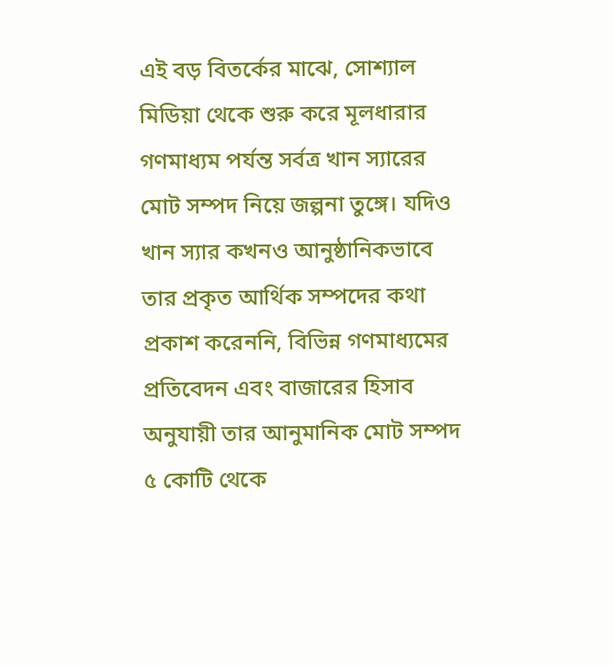এই বড় বিতর্কের মাঝে, সোশ্যাল মিডিয়া থেকে শুরু করে মূলধারার গণমাধ্যম পর্যন্ত সর্বত্র খান স্যারের মোট সম্পদ নিয়ে জল্পনা তুঙ্গে। যদিও খান স্যার কখনও আনুষ্ঠানিকভাবে তার প্রকৃত আর্থিক সম্পদের কথা প্রকাশ করেননি, বিভিন্ন গণমাধ্যমের প্রতিবেদন এবং বাজারের হিসাব অনুযায়ী তার আনুমানিক মোট সম্পদ ৫ কোটি থেকে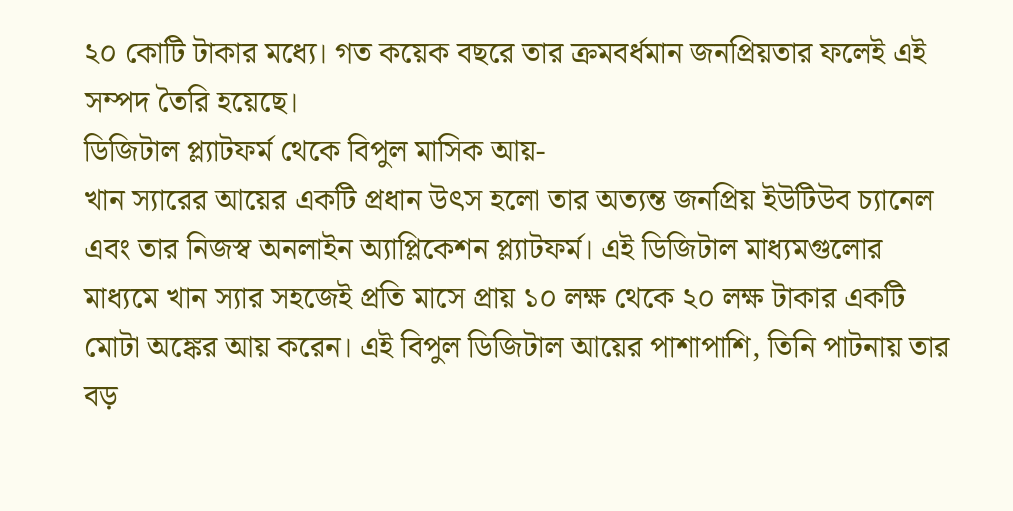২০ কোটি টাকার মধ্যে। গত কয়েক বছরে তার ক্রমবর্ধমান জনপ্রিয়তার ফলেই এই সম্পদ তৈরি হয়েছে।
ডিজিটাল প্ল্যাটফর্ম থেকে বিপুল মাসিক আয়-
খান স্যারের আয়ের একটি প্রধান উৎস হলো তার অত্যন্ত জনপ্রিয় ইউটিউব চ্যানেল এবং তার নিজস্ব অনলাইন অ্যাপ্লিকেশন প্ল্যাটফর্ম। এই ডিজিটাল মাধ্যমগুলোর মাধ্যমে খান স্যার সহজেই প্রতি মাসে প্রায় ১০ লক্ষ থেকে ২০ লক্ষ টাকার একটি মোটা অঙ্কের আয় করেন। এই বিপুল ডিজিটাল আয়ের পাশাপাশি, তিনি পাটনায় তার বড়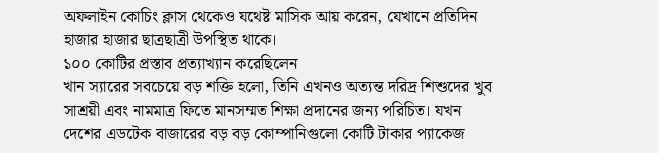অফলাইন কোচিং ক্লাস থেকেও যথেষ্ট মাসিক আয় করেন, যেখানে প্রতিদিন হাজার হাজার ছাত্রছাত্রী উপস্থিত থাকে।
১০০ কোটির প্রস্তাব প্রত্যাখ্যান করেছিলেন
খান স্যারের সবচেয়ে বড় শক্তি হলো, তিনি এখনও অত্যন্ত দরিদ্র শিশুদের খুব সাশ্রয়ী এবং নামমাত্র ফিতে মানসম্মত শিক্ষা প্রদানের জন্য পরিচিত। যখন দেশের এডটেক বাজারের বড় বড় কোম্পানিগুলো কোটি টাকার প্যাকেজ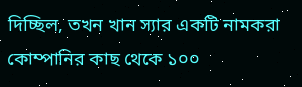দিচ্ছিল, তখন খান স্যার একটি নামকরা কোম্পানির কাছ থেকে ১০০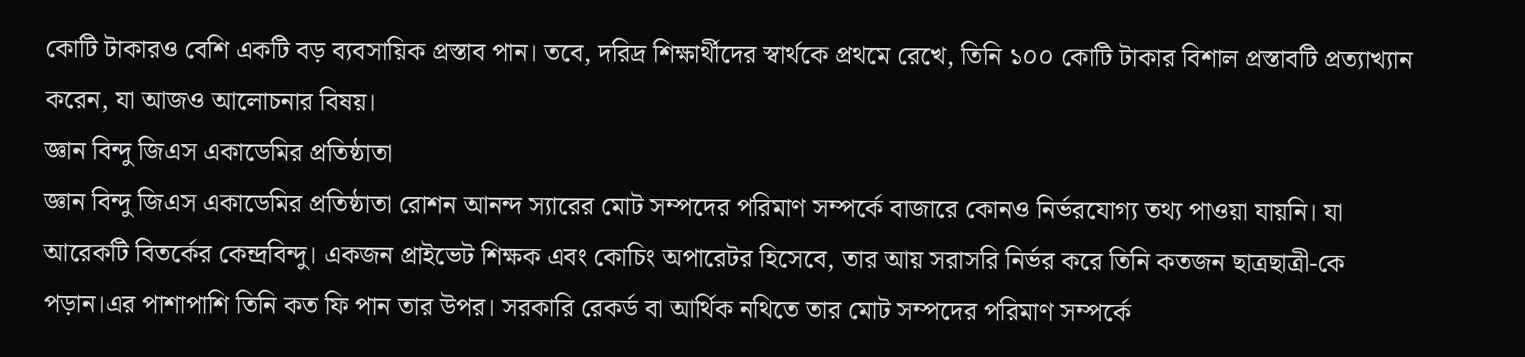কোটি টাকারও বেশি একটি বড় ব্যবসায়িক প্রস্তাব পান। তবে, দরিদ্র শিক্ষার্থীদের স্বার্থকে প্রথমে রেখে, তিনি ১০০ কোটি টাকার বিশাল প্রস্তাবটি প্রত্যাখ্যান করেন, যা আজও আলোচনার বিষয়।
জ্ঞান বিন্দু জিএস একাডেমির প্রতিষ্ঠাতা
জ্ঞান বিন্দু জিএস একাডেমির প্রতিষ্ঠাতা রোশন আনন্দ স্যারের মোট সম্পদের পরিমাণ সম্পর্কে বাজারে কোনও নির্ভরযোগ্য তথ্য পাওয়া যায়নি। যা আরেকটি বিতর্কের কেন্দ্রবিন্দু। একজন প্রাইভেট শিক্ষক এবং কোচিং অপারেটর হিসেবে, তার আয় সরাসরি নির্ভর করে তিনি কতজন ছাত্রছাত্রী-কে পড়ান।এর পাশাপাশি তিনি কত ফি পান তার উপর। সরকারি রেকর্ড বা আর্থিক নথিতে তার মোট সম্পদের পরিমাণ সম্পর্কে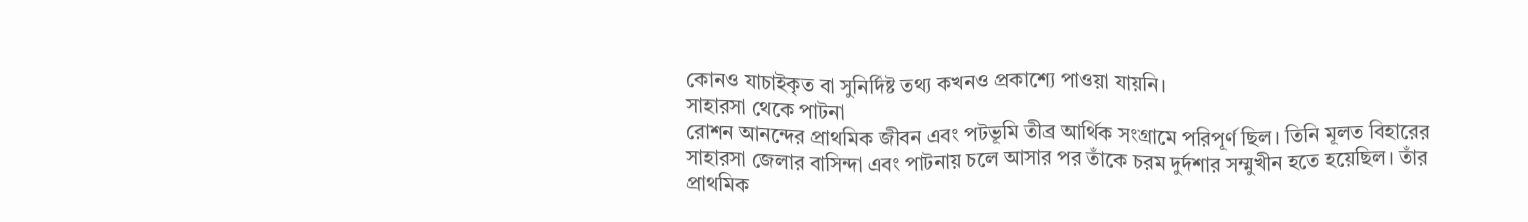কোনও যাচাইকৃত বা সুনির্দিষ্ট তথ্য কখনও প্রকাশ্যে পাওয়া যায়নি।
সাহারসা থেকে পাটনা
রোশন আনন্দের প্রাথমিক জীবন এবং পটভূমি তীব্র আর্থিক সংগ্রামে পরিপূর্ণ ছিল। তিনি মূলত বিহারের সাহারসা জেলার বাসিন্দা এবং পাটনায় চলে আসার পর তাঁকে চরম দুর্দশার সম্মুখীন হতে হয়েছিল। তাঁর প্রাথমিক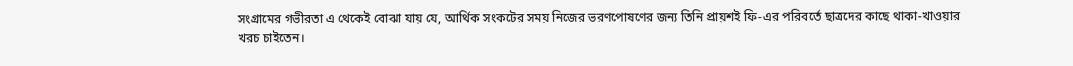সংগ্রামের গভীরতা এ থেকেই বোঝা যায় যে, আর্থিক সংকটের সময় নিজের ভরণপোষণের জন্য তিনি প্রায়শই ফি-এর পরিবর্তে ছাত্রদের কাছে থাকা-খাওয়ার খরচ চাইতেন।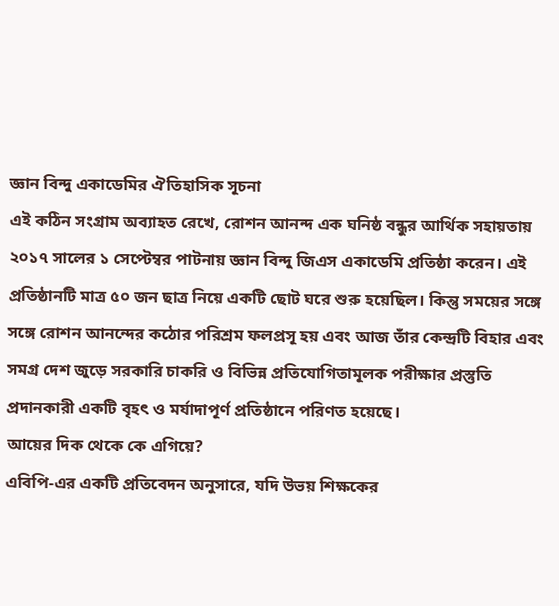জ্ঞান বিন্দু একাডেমির ঐতিহাসিক সূচনা
এই কঠিন সংগ্রাম অব্যাহত রেখে, রোশন আনন্দ এক ঘনিষ্ঠ বন্ধুর আর্থিক সহায়তায় ২০১৭ সালের ১ সেপ্টেম্বর পাটনায় জ্ঞান বিন্দু জিএস একাডেমি প্রতিষ্ঠা করেন। এই প্রতিষ্ঠানটি মাত্র ৫০ জন ছাত্র নিয়ে একটি ছোট ঘরে শুরু হয়েছিল। কিন্তু সময়ের সঙ্গে সঙ্গে রোশন আনন্দের কঠোর পরিশ্রম ফলপ্রসূ হয় এবং আজ তাঁর কেন্দ্রটি বিহার এবং সমগ্র দেশ জুড়ে সরকারি চাকরি ও বিভিন্ন প্রতিযোগিতামূলক পরীক্ষার প্রস্তুতি প্রদানকারী একটি বৃহৎ ও মর্যাদাপূর্ণ প্রতিষ্ঠানে পরিণত হয়েছে।
আয়ের দিক থেকে কে এগিয়ে?
এবিপি-এর একটি প্রতিবেদন অনুসারে, যদি উভয় শিক্ষকের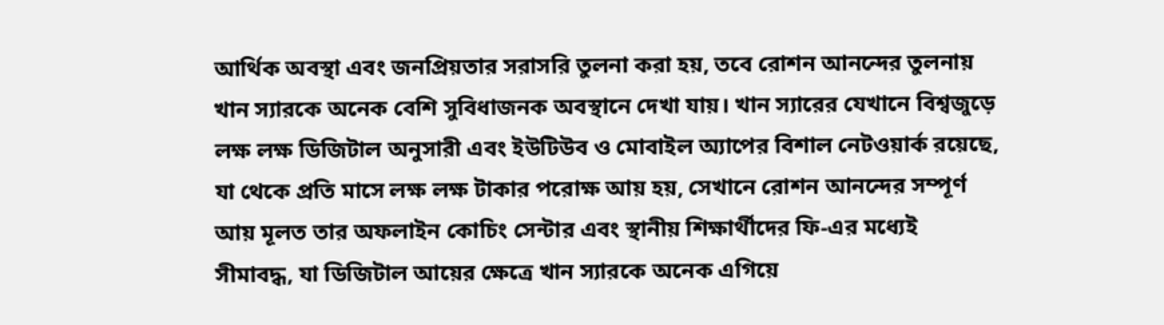আর্থিক অবস্থা এবং জনপ্রিয়তার সরাসরি তুলনা করা হয়, তবে রোশন আনন্দের তুলনায় খান স্যারকে অনেক বেশি সুবিধাজনক অবস্থানে দেখা যায়। খান স্যারের যেখানে বিশ্বজুড়ে লক্ষ লক্ষ ডিজিটাল অনুসারী এবং ইউটিউব ও মোবাইল অ্যাপের বিশাল নেটওয়ার্ক রয়েছে, যা থেকে প্রতি মাসে লক্ষ লক্ষ টাকার পরোক্ষ আয় হয়, সেখানে রোশন আনন্দের সম্পূর্ণ আয় মূলত তার অফলাইন কোচিং সেন্টার এবং স্থানীয় শিক্ষার্থীদের ফি-এর মধ্যেই সীমাবদ্ধ, যা ডিজিটাল আয়ের ক্ষেত্রে খান স্যারকে অনেক এগিয়ে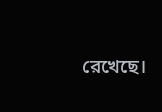রেখেছে।